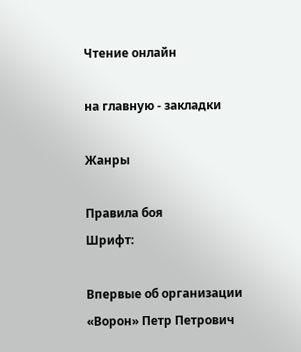Чтение онлайн

на главную - закладки

Жанры

Правила боя
Шрифт:

Впервые об организации «Ворон» Петр Петрович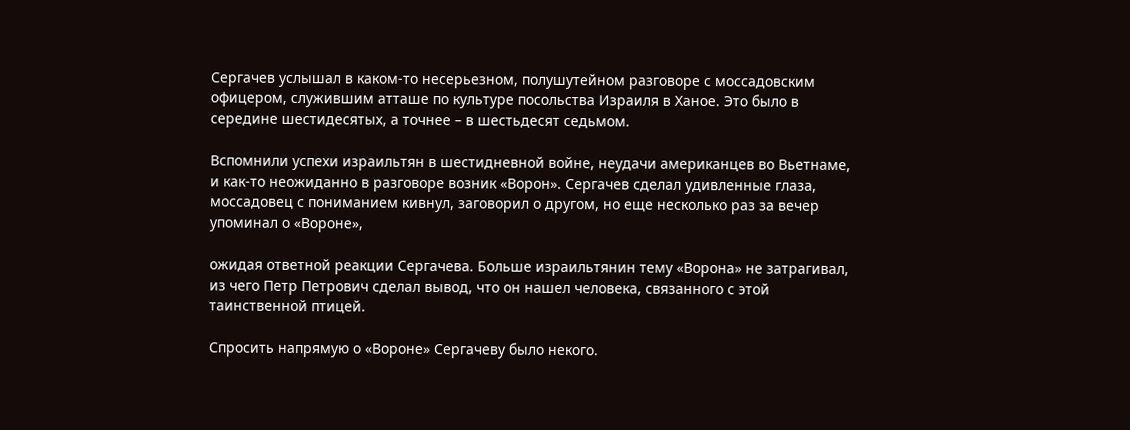Сергачев услышал в каком-то несерьезном, полушутейном разговоре с моссадовским офицером, служившим атташе по культуре посольства Израиля в Ханое. Это было в середине шестидесятых, а точнее – в шестьдесят седьмом.

Вспомнили успехи израильтян в шестидневной войне, неудачи американцев во Вьетнаме, и как-то неожиданно в разговоре возник «Ворон». Сергачев сделал удивленные глаза, моссадовец с пониманием кивнул, заговорил о другом, но еще несколько раз за вечер упоминал о «Вороне»,

ожидая ответной реакции Сергачева. Больше израильтянин тему «Ворона» не затрагивал, из чего Петр Петрович сделал вывод, что он нашел человека, связанного с этой таинственной птицей.

Спросить напрямую о «Вороне» Сергачеву было некого.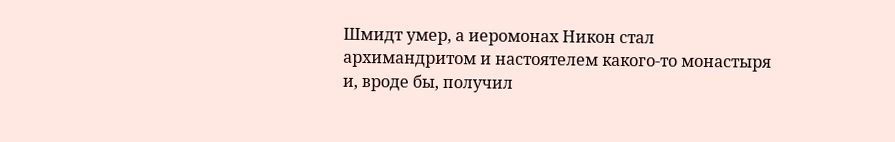Шмидт умер, а иеромонах Никон стал архимандритом и настоятелем какого-то монастыря и, вроде бы, получил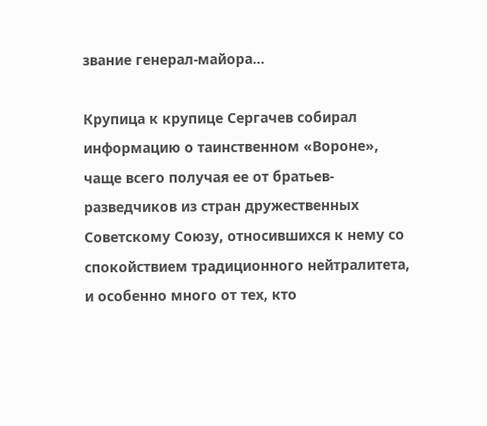звание генерал-майора…

Крупица к крупице Сергачев собирал информацию о таинственном «Вороне», чаще всего получая ее от братьев-разведчиков из стран дружественных Советскому Союзу, относившихся к нему со спокойствием традиционного нейтралитета, и особенно много от тех, кто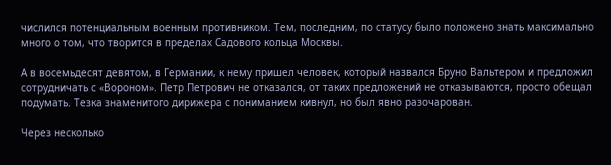числился потенциальным военным противником. Тем, последним, по статусу было положено знать максимально много о том, что творится в пределах Садового кольца Москвы.

А в восемьдесят девятом, в Германии, к нему пришел человек, который назвался Бруно Вальтером и предложил сотрудничать с «Вороном». Петр Петрович не отказался, от таких предложений не отказываются, просто обещал подумать. Тезка знаменитого дирижера с пониманием кивнул, но был явно разочарован.

Через несколько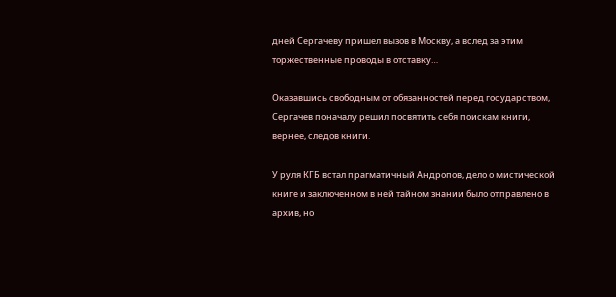дней Сергачеву пришел вызов в Москву, а вслед за этим торжественные проводы в отставку…

Оказавшись свободным от обязанностей перед государством, Сергачев поначалу решил посвятить себя поискам книги, вернее, следов книги.

У руля КГБ встал прагматичный Андропов, дело о мистической книге и заключенном в ней тайном знании было отправлено в архив, но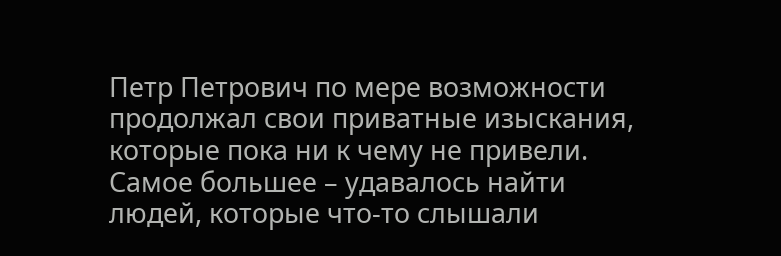Петр Петрович по мере возможности продолжал свои приватные изыскания, которые пока ни к чему не привели. Самое большее – удавалось найти людей, которые что-то слышали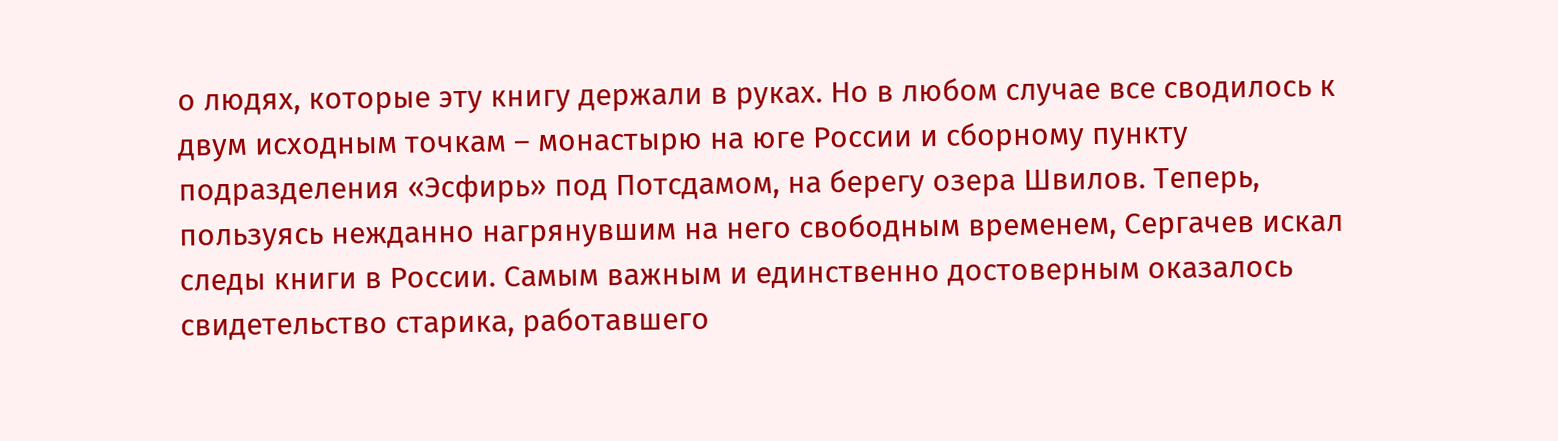о людях, которые эту книгу держали в руках. Но в любом случае все сводилось к двум исходным точкам – монастырю на юге России и сборному пункту подразделения «Эсфирь» под Потсдамом, на берегу озера Швилов. Теперь, пользуясь нежданно нагрянувшим на него свободным временем, Сергачев искал следы книги в России. Самым важным и единственно достоверным оказалось свидетельство старика, работавшего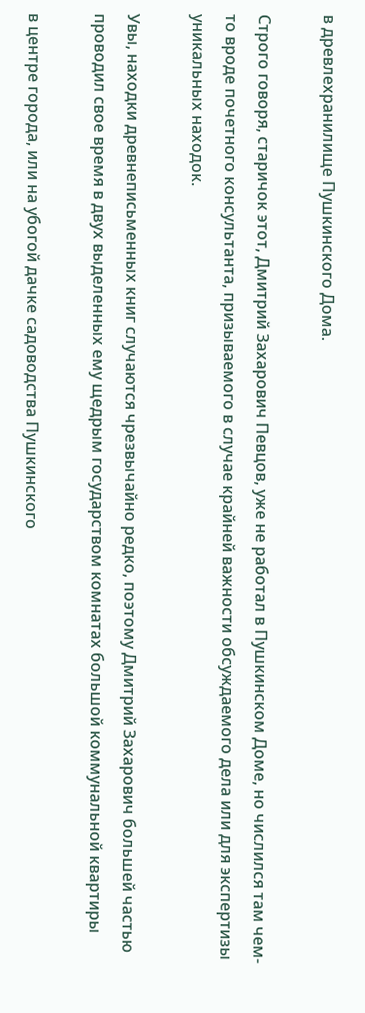в древлехранилище Пушкинского Дома.

Строго говоря, старичок этот, Дмитрий Захарович Певцов, уже не работал в Пушкинском Доме, но числился там чем-то вроде почетного консультанта, призываемого в случае крайней важности обсуждаемого дела или для экспертизы уникальных находок.

Увы, находки древнеписьменных книг случаются чрезвычайно редко, поэтому Дмитрий Захарович большей частью проводил свое время в двух выделенных ему щедрым государством комнатах большой коммунальной квартиры

в центре города, или на убогой дачке садоводства Пушкинского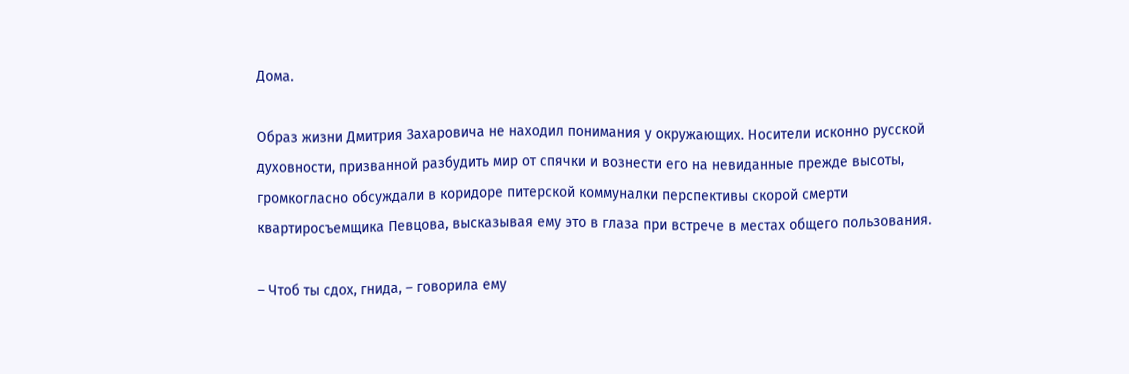Дома.

Образ жизни Дмитрия Захаровича не находил понимания у окружающих. Носители исконно русской духовности, призванной разбудить мир от спячки и вознести его на невиданные прежде высоты, громкогласно обсуждали в коридоре питерской коммуналки перспективы скорой смерти квартиросъемщика Певцова, высказывая ему это в глаза при встрече в местах общего пользования.

– Чтоб ты сдох, гнида, – говорила ему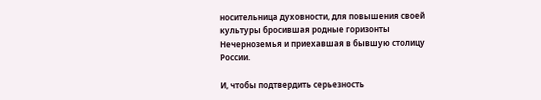носительница духовности, для повышения своей культуры бросившая родные горизонты Нечерноземья и приехавшая в бывшую столицу России.

И, чтобы подтвердить серьезность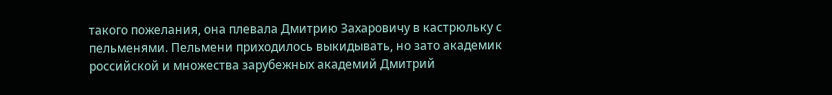такого пожелания, она плевала Дмитрию Захаровичу в кастрюльку с пельменями. Пельмени приходилось выкидывать, но зато академик российской и множества зарубежных академий Дмитрий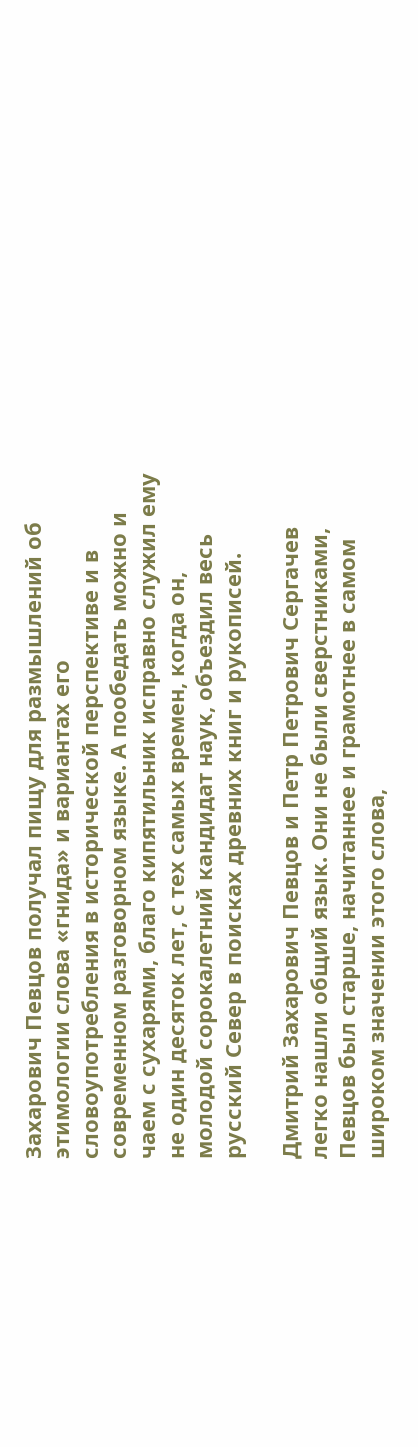Захарович Певцов получал пищу для размышлений об этимологии слова «гнида» и вариантах его словоупотребления в исторической перспективе и в современном разговорном языке. А пообедать можно и чаем с сухарями, благо кипятильник исправно служил ему не один десяток лет, с тех самых времен, когда он, молодой сорокалетний кандидат наук, объездил весь русский Север в поисках древних книг и рукописей.

Дмитрий Захарович Певцов и Петр Петрович Сергачев легко нашли общий язык. Они не были сверстниками, Певцов был старше, начитаннее и грамотнее в самом широком значении этого слова,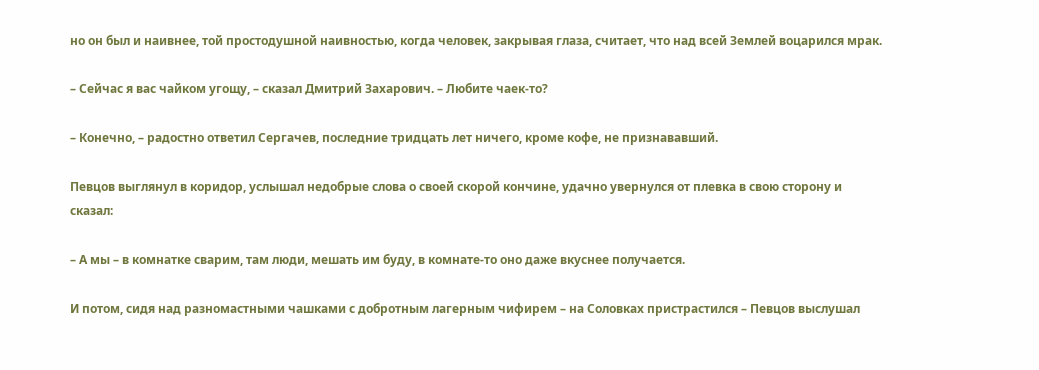но он был и наивнее, той простодушной наивностью, когда человек, закрывая глаза, считает, что над всей Землей воцарился мрак.

– Сейчас я вас чайком угощу, – сказал Дмитрий Захарович. – Любите чаек-то?

– Конечно, – радостно ответил Сергачев, последние тридцать лет ничего, кроме кофе, не признававший.

Певцов выглянул в коридор, услышал недобрые слова о своей скорой кончине, удачно увернулся от плевка в свою сторону и сказал:

– А мы – в комнатке сварим, там люди, мешать им буду, в комнате-то оно даже вкуснее получается.

И потом, сидя над разномастными чашками с добротным лагерным чифирем – на Соловках пристрастился – Певцов выслушал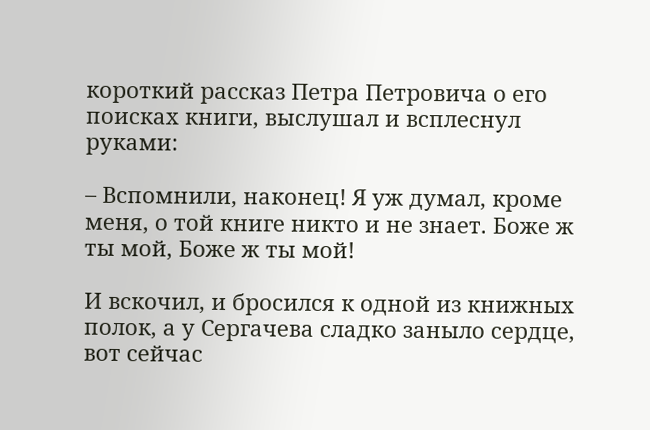короткий рассказ Петра Петровича о его поисках книги, выслушал и всплеснул руками:

– Вспомнили, наконец! Я уж думал, кроме меня, о той книге никто и не знает. Боже ж ты мой, Боже ж ты мой!

И вскочил, и бросился к одной из книжных полок, а у Сергачева сладко заныло сердце, вот сейчас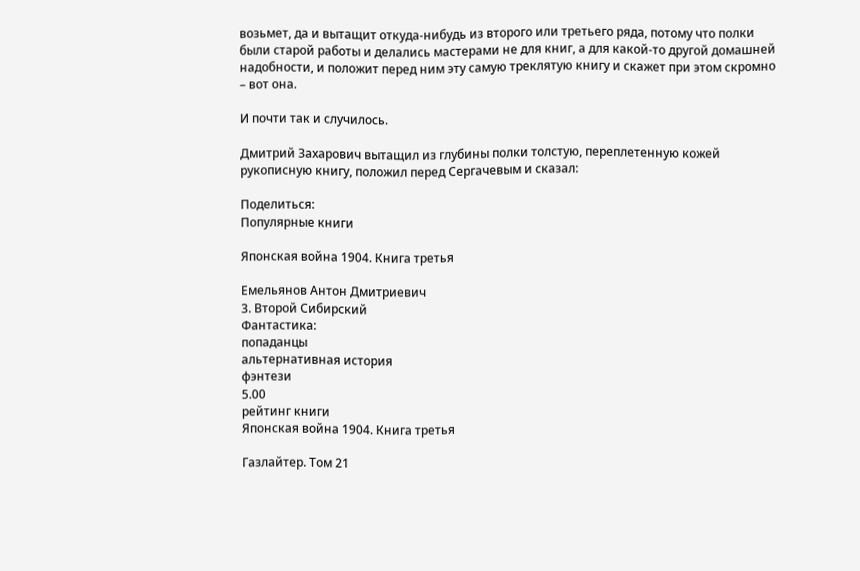возьмет, да и вытащит откуда-нибудь из второго или третьего ряда, потому что полки были старой работы и делались мастерами не для книг, а для какой-то другой домашней надобности, и положит перед ним эту самую треклятую книгу и скажет при этом скромно – вот она.

И почти так и случилось.

Дмитрий Захарович вытащил из глубины полки толстую, переплетенную кожей рукописную книгу, положил перед Сергачевым и сказал:

Поделиться:
Популярные книги

Японская война 1904. Книга третья

Емельянов Антон Дмитриевич
3. Второй Сибирский
Фантастика:
попаданцы
альтернативная история
фэнтези
5.00
рейтинг книги
Японская война 1904. Книга третья

Газлайтер. Том 21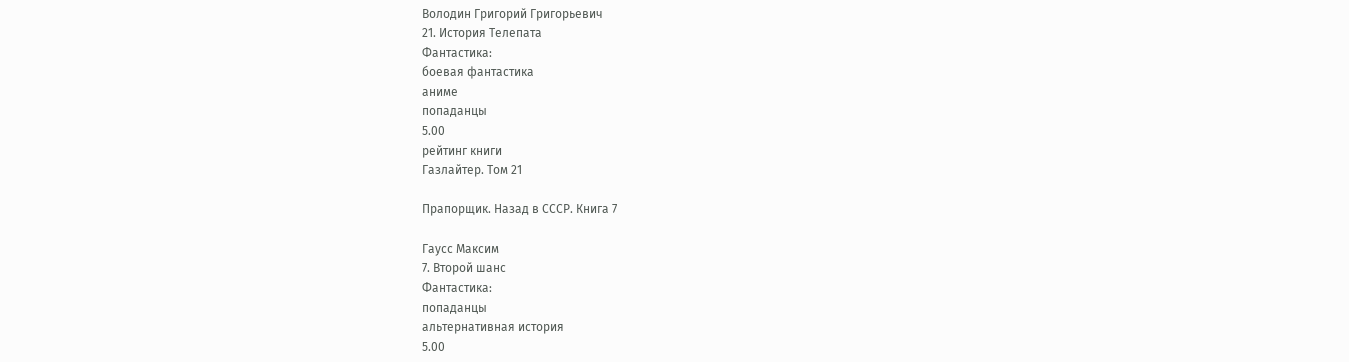Володин Григорий Григорьевич
21. История Телепата
Фантастика:
боевая фантастика
аниме
попаданцы
5.00
рейтинг книги
Газлайтер. Том 21

Прапорщик. Назад в СССР. Книга 7

Гаусс Максим
7. Второй шанс
Фантастика:
попаданцы
альтернативная история
5.00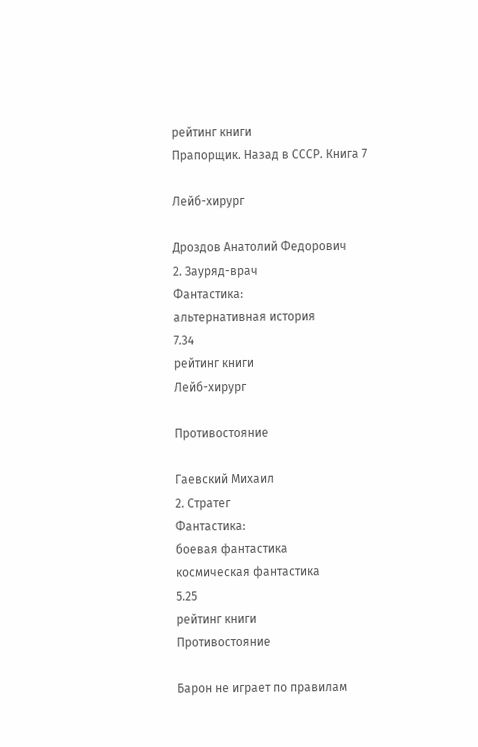рейтинг книги
Прапорщик. Назад в СССР. Книга 7

Лейб-хирург

Дроздов Анатолий Федорович
2. Зауряд-врач
Фантастика:
альтернативная история
7.34
рейтинг книги
Лейб-хирург

Противостояние

Гаевский Михаил
2. Стратег
Фантастика:
боевая фантастика
космическая фантастика
5.25
рейтинг книги
Противостояние

Барон не играет по правилам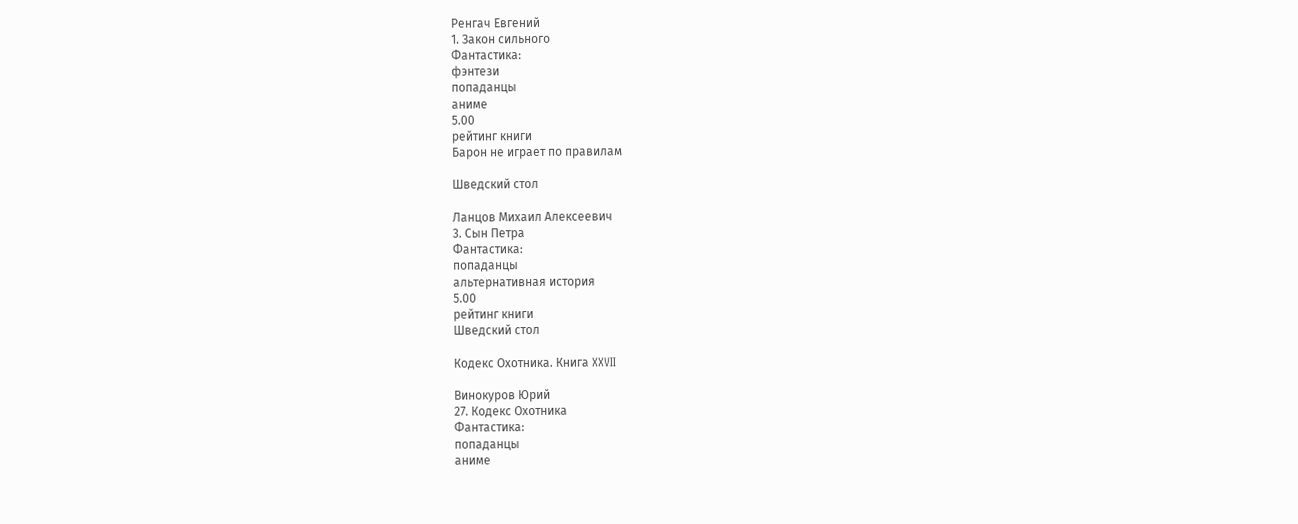Ренгач Евгений
1. Закон сильного
Фантастика:
фэнтези
попаданцы
аниме
5.00
рейтинг книги
Барон не играет по правилам

Шведский стол

Ланцов Михаил Алексеевич
3. Сын Петра
Фантастика:
попаданцы
альтернативная история
5.00
рейтинг книги
Шведский стол

Кодекс Охотника. Книга XXVII

Винокуров Юрий
27. Кодекс Охотника
Фантастика:
попаданцы
аниме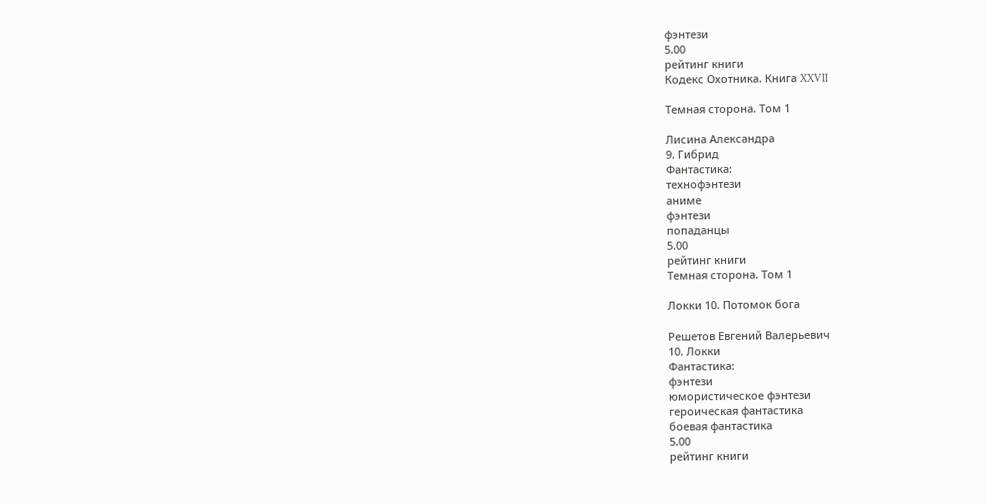фэнтези
5.00
рейтинг книги
Кодекс Охотника. Книга XXVII

Темная сторона. Том 1

Лисина Александра
9. Гибрид
Фантастика:
технофэнтези
аниме
фэнтези
попаданцы
5.00
рейтинг книги
Темная сторона. Том 1

Локки 10. Потомок бога

Решетов Евгений Валерьевич
10. Локки
Фантастика:
фэнтези
юмористическое фэнтези
героическая фантастика
боевая фантастика
5.00
рейтинг книги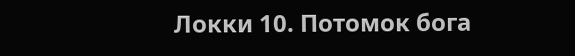Локки 10. Потомок бога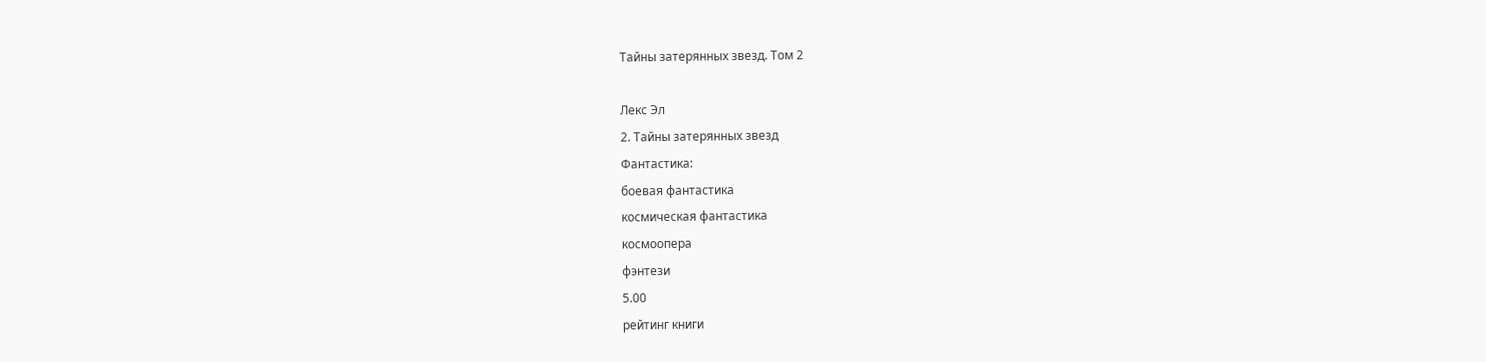Тайны затерянных звезд. Том 2

Лекс Эл
2. Тайны затерянных звезд
Фантастика:
боевая фантастика
космическая фантастика
космоопера
фэнтези
5.00
рейтинг книги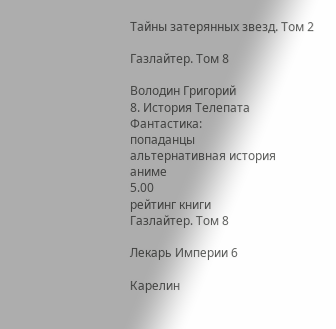Тайны затерянных звезд. Том 2

Газлайтер. Том 8

Володин Григорий
8. История Телепата
Фантастика:
попаданцы
альтернативная история
аниме
5.00
рейтинг книги
Газлайтер. Том 8

Лекарь Империи 6

Карелин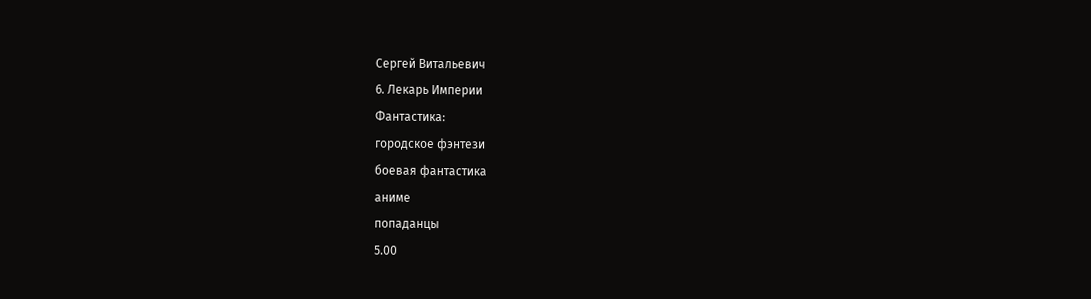Сергей Витальевич
6. Лекарь Империи
Фантастика:
городское фэнтези
боевая фантастика
аниме
попаданцы
5.00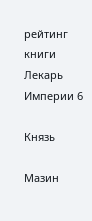рейтинг книги
Лекарь Империи 6

Князь

Мазин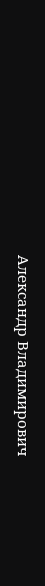Александр Владимирович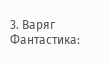3. Варяг
Фантастика: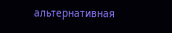альтернативная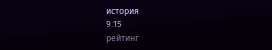история
9.15
рейтинг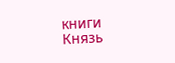книги
Князь